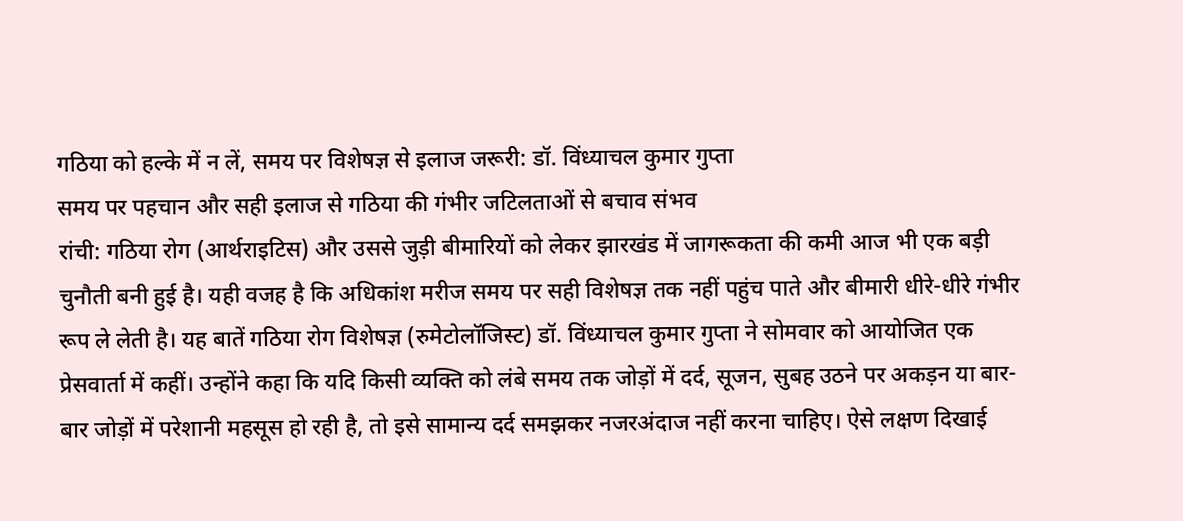गठिया को हल्के में न लें, समय पर विशेषज्ञ से इलाज जरूरी: डॉ. विंध्याचल कुमार गुप्ता
समय पर पहचान और सही इलाज से गठिया की गंभीर जटिलताओं से बचाव संभव
रांची: गठिया रोग (आर्थराइटिस) और उससे जुड़ी बीमारियों को लेकर झारखंड में जागरूकता की कमी आज भी एक बड़ी चुनौती बनी हुई है। यही वजह है कि अधिकांश मरीज समय पर सही विशेषज्ञ तक नहीं पहुंच पाते और बीमारी धीरे-धीरे गंभीर रूप ले लेती है। यह बातें गठिया रोग विशेषज्ञ (रुमेटोलॉजिस्ट) डॉ. विंध्याचल कुमार गुप्ता ने सोमवार को आयोजित एक प्रेसवार्ता में कहीं। उन्होंने कहा कि यदि किसी व्यक्ति को लंबे समय तक जोड़ों में दर्द, सूजन, सुबह उठने पर अकड़न या बार-बार जोड़ों में परेशानी महसूस हो रही है, तो इसे सामान्य दर्द समझकर नजरअंदाज नहीं करना चाहिए। ऐसे लक्षण दिखाई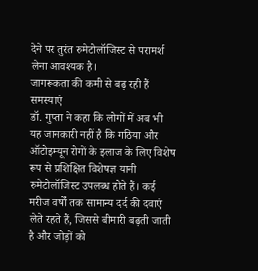देने पर तुरंत रुमेटोलॉजिस्ट से परामर्श लेना आवश्यक है।
जागरूकता की कमी से बढ़ रही हैं समस्याएं
डॉ. गुप्ता ने कहा कि लोगों में अब भी यह जानकारी नहीं है कि गठिया और ऑटोइम्यून रोगों के इलाज के लिए विशेष रूप से प्रशिक्षित विशेषज्ञ यानी रुमेटोलॉजिस्ट उपलब्ध होते हैं। कई मरीज वर्षों तक सामान्य दर्द की दवाएं लेते रहते हैं, जिससे बीमारी बढ़ती जाती है और जोड़ों को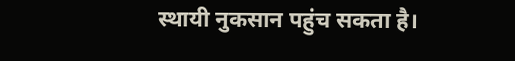स्थायी नुकसान पहुंच सकता है।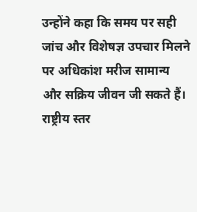उन्होंने कहा कि समय पर सही जांच और विशेषज्ञ उपचार मिलने पर अधिकांश मरीज सामान्य और सक्रिय जीवन जी सकते हैं।
राष्ट्रीय स्तर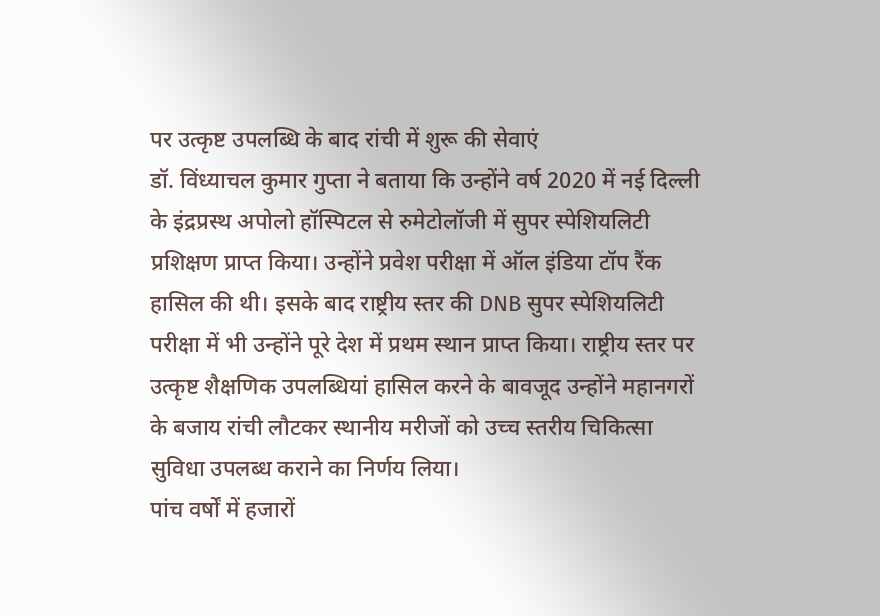पर उत्कृष्ट उपलब्धि के बाद रांची में शुरू की सेवाएं
डॉ. विंध्याचल कुमार गुप्ता ने बताया कि उन्होंने वर्ष 2020 में नई दिल्ली के इंद्रप्रस्थ अपोलो हॉस्पिटल से रुमेटोलॉजी में सुपर स्पेशियलिटी प्रशिक्षण प्राप्त किया। उन्होंने प्रवेश परीक्षा में ऑल इंडिया टॉप रैंक हासिल की थी। इसके बाद राष्ट्रीय स्तर की DNB सुपर स्पेशियलिटी परीक्षा में भी उन्होंने पूरे देश में प्रथम स्थान प्राप्त किया। राष्ट्रीय स्तर पर उत्कृष्ट शैक्षणिक उपलब्धियां हासिल करने के बावजूद उन्होंने महानगरों के बजाय रांची लौटकर स्थानीय मरीजों को उच्च स्तरीय चिकित्सा सुविधा उपलब्ध कराने का निर्णय लिया।
पांच वर्षों में हजारों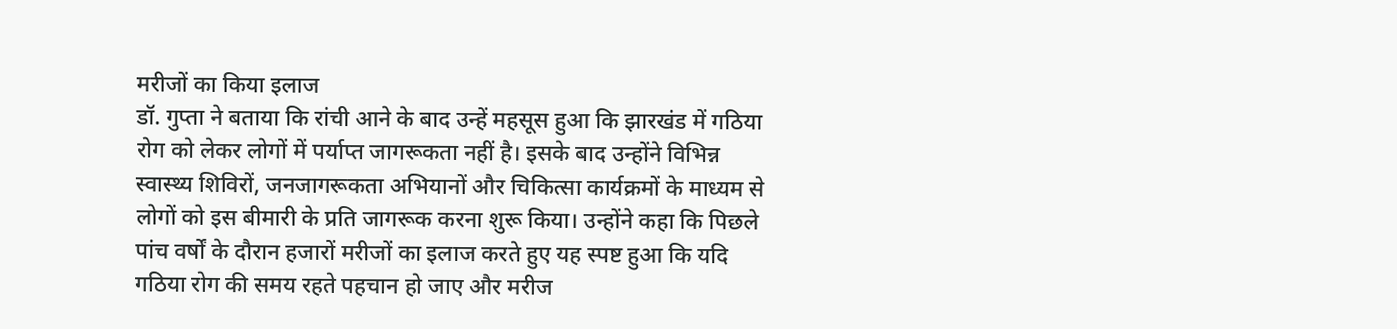मरीजों का किया इलाज
डॉ. गुप्ता ने बताया कि रांची आने के बाद उन्हें महसूस हुआ कि झारखंड में गठिया रोग को लेकर लोगों में पर्याप्त जागरूकता नहीं है। इसके बाद उन्होंने विभिन्न स्वास्थ्य शिविरों, जनजागरूकता अभियानों और चिकित्सा कार्यक्रमों के माध्यम से लोगों को इस बीमारी के प्रति जागरूक करना शुरू किया। उन्होंने कहा कि पिछले पांच वर्षों के दौरान हजारों मरीजों का इलाज करते हुए यह स्पष्ट हुआ कि यदि गठिया रोग की समय रहते पहचान हो जाए और मरीज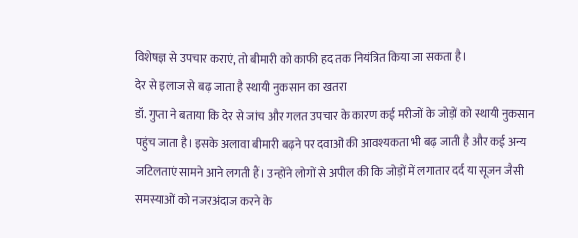विशेषज्ञ से उपचार कराएं, तो बीमारी को काफी हद तक नियंत्रित किया जा सकता है।
देर से इलाज से बढ़ जाता है स्थायी नुकसान का खतरा
डॉ. गुप्ता ने बताया कि देर से जांच और गलत उपचार के कारण कई मरीजों के जोड़ों को स्थायी नुकसान पहुंच जाता है। इसके अलावा बीमारी बढ़ने पर दवाओं की आवश्यकता भी बढ़ जाती है और कई अन्य जटिलताएं सामने आने लगती हैं। उन्होंने लोगों से अपील की कि जोड़ों में लगातार दर्द या सूजन जैसी समस्याओं को नजरअंदाज करने के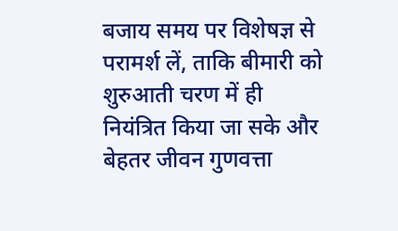बजाय समय पर विशेषज्ञ से परामर्श लें, ताकि बीमारी को शुरुआती चरण में ही नियंत्रित किया जा सके और बेहतर जीवन गुणवत्ता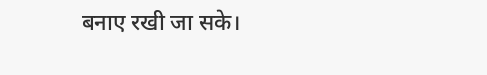बनाए रखी जा सके।